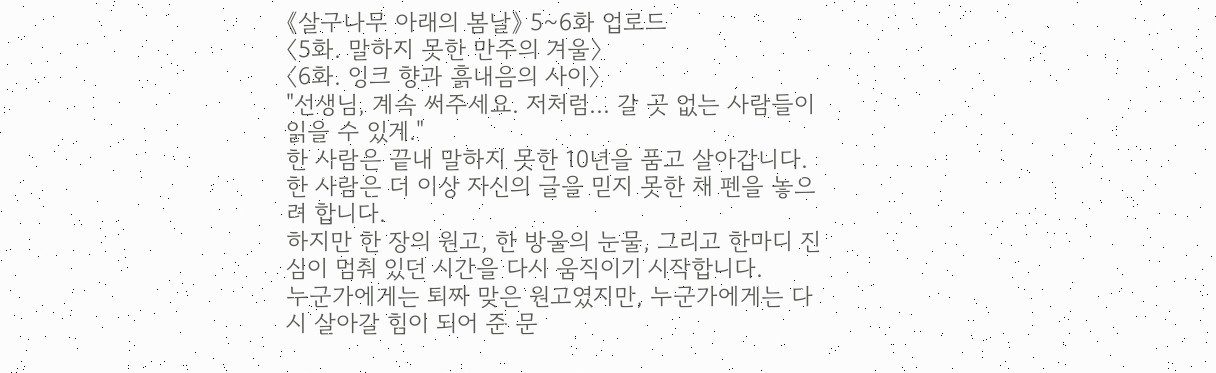《살구나무 아래의 봄날》 5~6화 업로드
〈5화. 말하지 못한 만주의 겨울〉
〈6화. 잉크 향과 흙내음의 사이〉
"선생님, 계속 써주세요. 저처럼... 갈 곳 없는 사람들이 읽을 수 있게."
한 사람은 끝내 말하지 못한 10년을 품고 살아갑니다.
한 사람은 더 이상 자신의 글을 믿지 못한 채 펜을 놓으려 합니다.
하지만 한 장의 원고, 한 방울의 눈물, 그리고 한마디 진심이 멈춰 있던 시간을 다시 움직이기 시작합니다.
누군가에게는 퇴짜 맞은 원고였지만, 누군가에게는 다시 살아갈 힘이 되어 준 문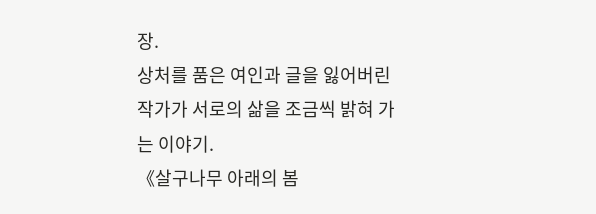장.
상처를 품은 여인과 글을 잃어버린 작가가 서로의 삶을 조금씩 밝혀 가는 이야기.
《살구나무 아래의 봄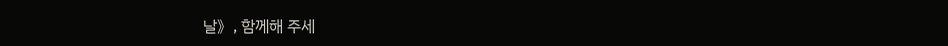날》, 함께해 주세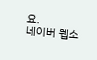요.
네이버 웹소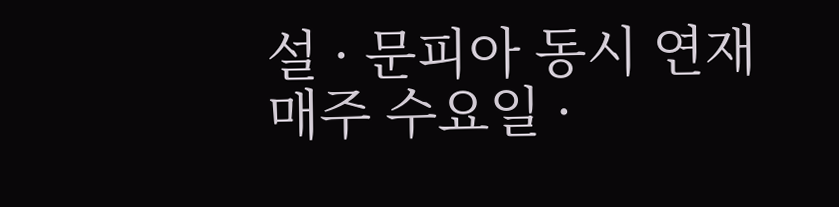설 · 문피아 동시 연재
매주 수요일 ·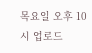목요일 오후 10시 업로드